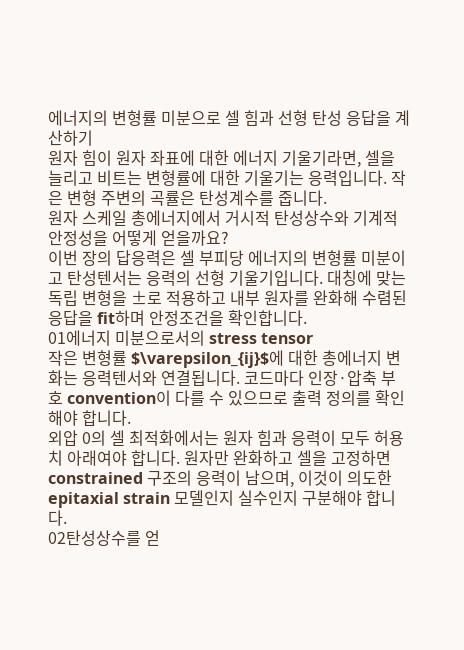에너지의 변형률 미분으로 셀 힘과 선형 탄성 응답을 계산하기
원자 힘이 원자 좌표에 대한 에너지 기울기라면, 셀을 늘리고 비트는 변형률에 대한 기울기는 응력입니다. 작은 변형 주변의 곡률은 탄성계수를 줍니다.
원자 스케일 총에너지에서 거시적 탄성상수와 기계적 안정성을 어떻게 얻을까요?
이번 장의 답응력은 셀 부피당 에너지의 변형률 미분이고 탄성텐서는 응력의 선형 기울기입니다. 대칭에 맞는 독립 변형을 ±로 적용하고 내부 원자를 완화해 수렴된 응답을 fit하며 안정조건을 확인합니다.
01에너지 미분으로서의 stress tensor
작은 변형률 $\varepsilon_{ij}$에 대한 총에너지 변화는 응력텐서와 연결됩니다. 코드마다 인장·압축 부호 convention이 다를 수 있으므로 출력 정의를 확인해야 합니다.
외압 0의 셀 최적화에서는 원자 힘과 응력이 모두 허용치 아래여야 합니다. 원자만 완화하고 셀을 고정하면 constrained 구조의 응력이 남으며, 이것이 의도한 epitaxial strain 모델인지 실수인지 구분해야 합니다.
02탄성상수를 얻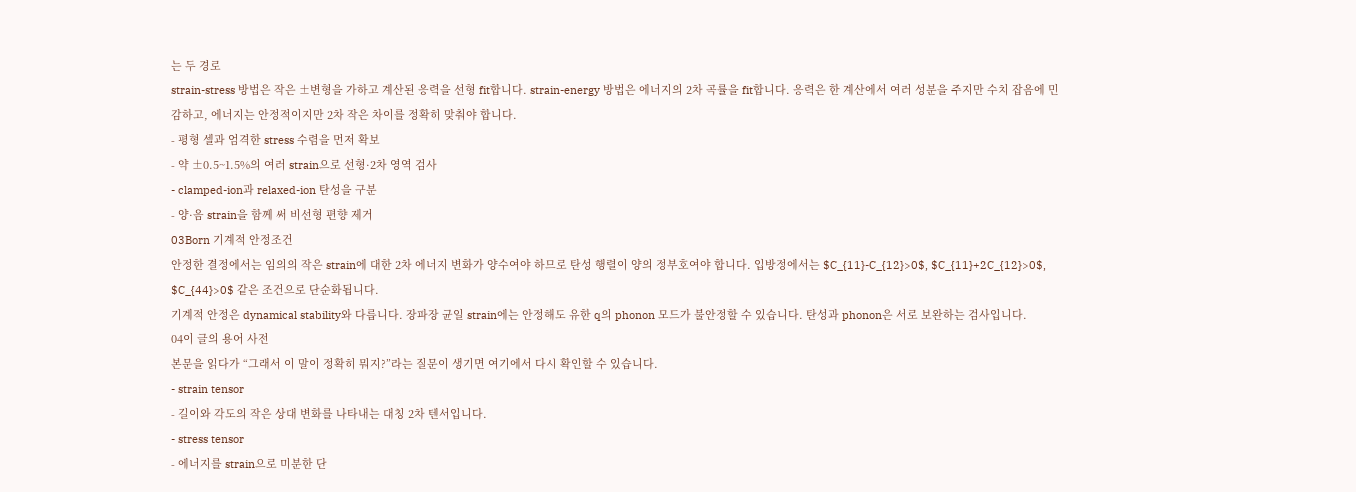는 두 경로
strain-stress 방법은 작은 ±변형을 가하고 계산된 응력을 선형 fit합니다. strain-energy 방법은 에너지의 2차 곡률을 fit합니다. 응력은 한 계산에서 여러 성분을 주지만 수치 잡음에 민감하고, 에너지는 안정적이지만 2차 작은 차이를 정확히 맞춰야 합니다.
- 평형 셀과 엄격한 stress 수렴을 먼저 확보
- 약 ±0.5~1.5%의 여러 strain으로 선형·2차 영역 검사
- clamped-ion과 relaxed-ion 탄성을 구분
- 양·음 strain을 함께 써 비선형 편향 제거
03Born 기계적 안정조건
안정한 결정에서는 임의의 작은 strain에 대한 2차 에너지 변화가 양수여야 하므로 탄성 행렬이 양의 정부호여야 합니다. 입방정에서는 $C_{11}-C_{12}>0$, $C_{11}+2C_{12}>0$, $C_{44}>0$ 같은 조건으로 단순화됩니다.
기계적 안정은 dynamical stability와 다릅니다. 장파장 균일 strain에는 안정해도 유한 q의 phonon 모드가 불안정할 수 있습니다. 탄성과 phonon은 서로 보완하는 검사입니다.
04이 글의 용어 사전
본문을 읽다가 “그래서 이 말이 정확히 뭐지?”라는 질문이 생기면 여기에서 다시 확인할 수 있습니다.
- strain tensor
- 길이와 각도의 작은 상대 변화를 나타내는 대칭 2차 텐서입니다.
- stress tensor
- 에너지를 strain으로 미분한 단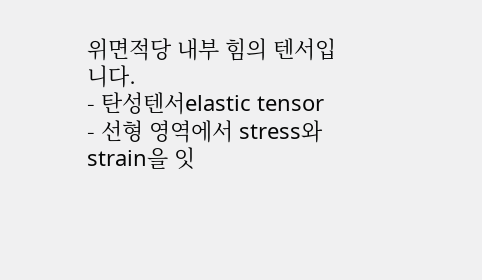위면적당 내부 힘의 텐서입니다.
- 탄성텐서elastic tensor
- 선형 영역에서 stress와 strain을 잇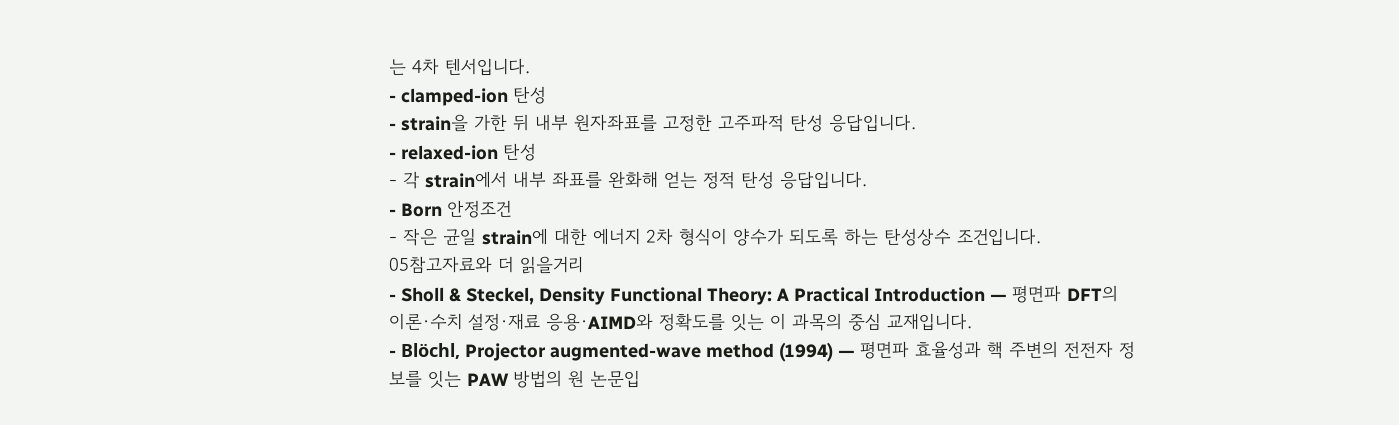는 4차 텐서입니다.
- clamped-ion 탄성
- strain을 가한 뒤 내부 원자좌표를 고정한 고주파적 탄성 응답입니다.
- relaxed-ion 탄성
- 각 strain에서 내부 좌표를 완화해 얻는 정적 탄성 응답입니다.
- Born 안정조건
- 작은 균일 strain에 대한 에너지 2차 형식이 양수가 되도록 하는 탄성상수 조건입니다.
05참고자료와 더 읽을거리
- Sholl & Steckel, Density Functional Theory: A Practical Introduction — 평면파 DFT의 이론·수치 설정·재료 응용·AIMD와 정확도를 잇는 이 과목의 중심 교재입니다.
- Blöchl, Projector augmented-wave method (1994) — 평면파 효율성과 핵 주변의 전전자 정보를 잇는 PAW 방법의 원 논문입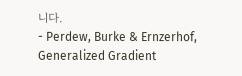니다.
- Perdew, Burke & Ernzerhof, Generalized Gradient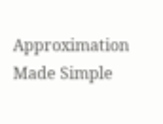Approximation Made Simple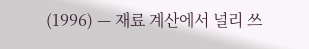(1996) — 재료 계산에서 널리 쓰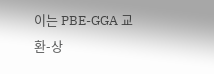이는 PBE-GGA 교환-상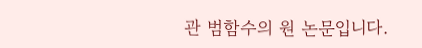관 범함수의 원 논문입니다.